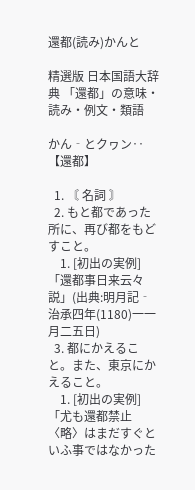還都(読み)かんと

精選版 日本国語大辞典 「還都」の意味・読み・例文・類語

かん‐とクヮン‥【還都】

  1. 〘 名詞 〙
  2. もと都であった所に、再び都をもどすこと。
    1. [初出の実例]「還都事日来云々説」(出典:明月記‐治承四年(1180)一一月二五日)
  3. 都にかえること。また、東京にかえること。
    1. [初出の実例]「尤も還都禁止〈略〉はまだすぐといふ事ではなかった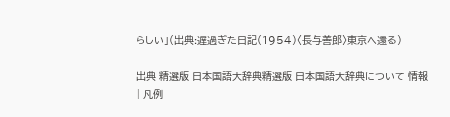らしい」(出典:遅過ぎた日記(1954)〈長与善郎〉東京へ還る)

出典 精選版 日本国語大辞典精選版 日本国語大辞典について 情報 | 凡例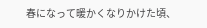春になって暖かくなりかけた頃、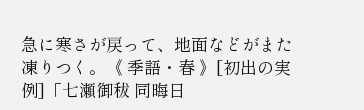急に寒さが戻って、地面などがまた凍りつく。《 季語・春 》[初出の実例]「七瀬御秡 同晦日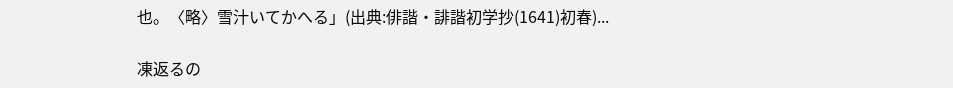也。〈略〉雪汁いてかへる」(出典:俳諧・誹諧初学抄(1641)初春)...

凍返るの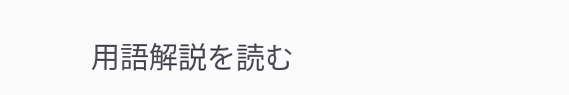用語解説を読む